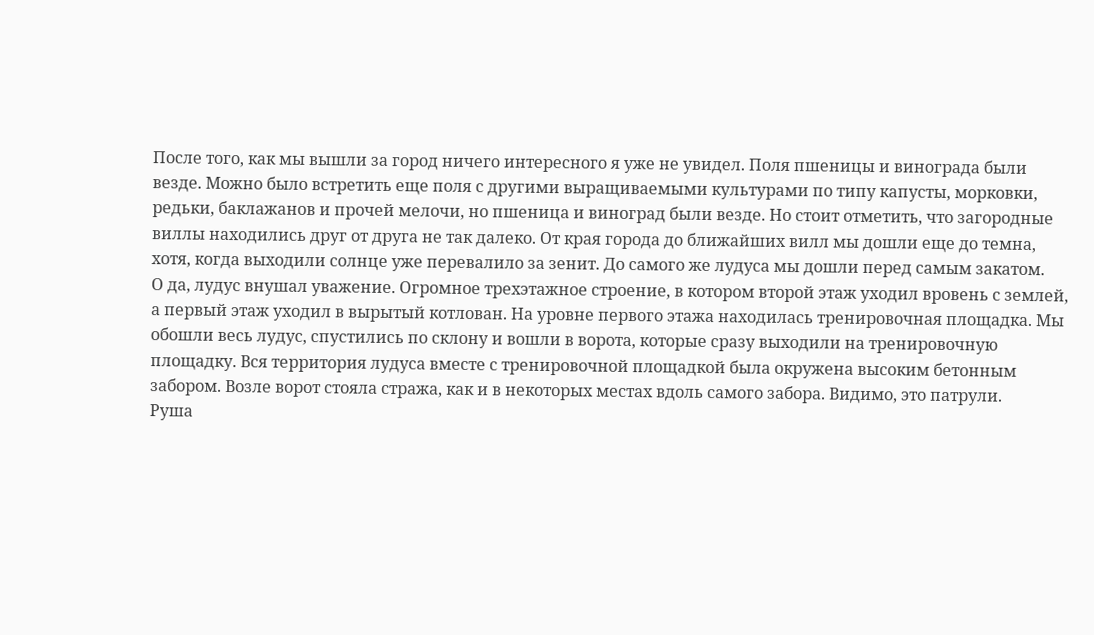После того, как мы вышли за город ничего интересного я уже не увидел. Поля пшеницы и винограда были везде. Можно было встретить еще поля с другими выращиваемыми культурами по типу капусты, морковки, редьки, баклажанов и прочей мелочи, но пшеница и виноград были везде. Но стоит отметить, что загородные виллы находились друг от друга не так далеко. От края города до ближайших вилл мы дошли еще до темна, хотя, когда выходили солнце уже перевалило за зенит. До самого же лудуса мы дошли перед самым закатом.
О да, лудус внушал уважение. Огромное трехэтажное строение, в котором второй этаж уходил вровень с землей, а первый этаж уходил в вырытый котлован. На уровне первого этажа находилась тренировочная площадка. Мы обошли весь лудус, спустились по склону и вошли в ворота, которые сразу выходили на тренировочную площадку. Вся территория лудуса вместе с тренировочной площадкой была окружена высоким бетонным забором. Возле ворот стояла стража, как и в некоторых местах вдоль самого забора. Видимо, это патрули.
Руша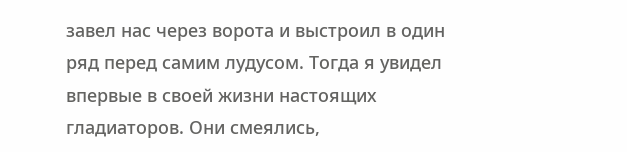завел нас через ворота и выстроил в один ряд перед самим лудусом. Тогда я увидел впервые в своей жизни настоящих гладиаторов. Они смеялись,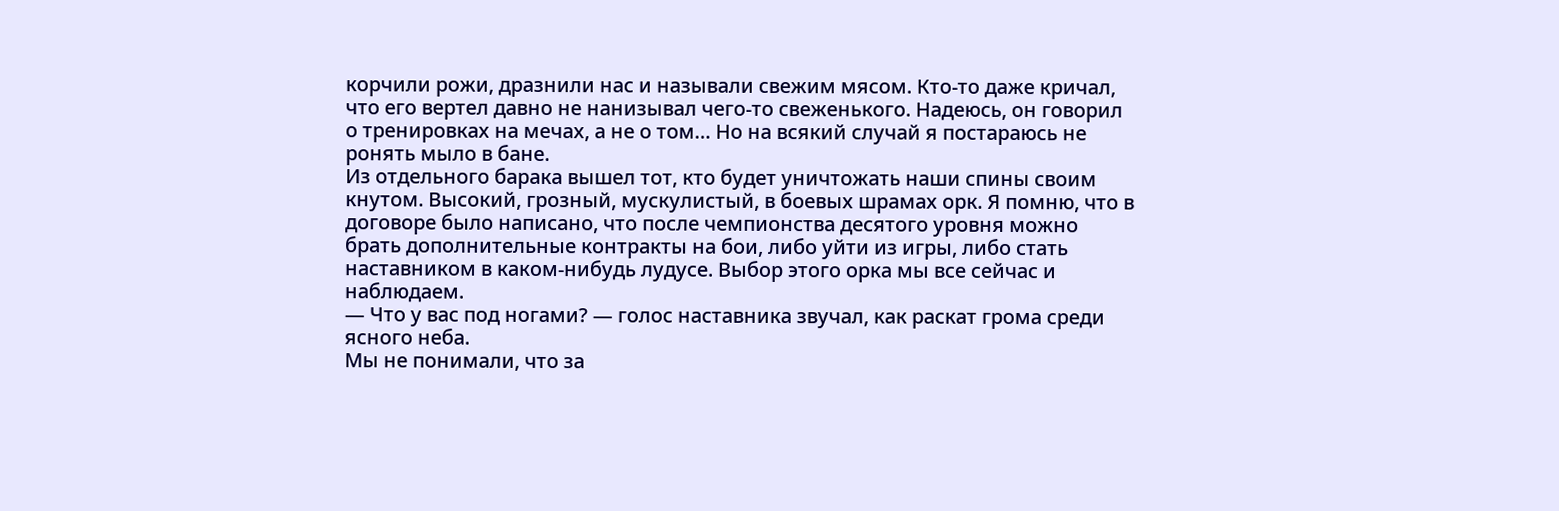корчили рожи, дразнили нас и называли свежим мясом. Кто-то даже кричал, что его вертел давно не нанизывал чего-то свеженького. Надеюсь, он говорил о тренировках на мечах, а не о том… Но на всякий случай я постараюсь не ронять мыло в бане.
Из отдельного барака вышел тот, кто будет уничтожать наши спины своим кнутом. Высокий, грозный, мускулистый, в боевых шрамах орк. Я помню, что в договоре было написано, что после чемпионства десятого уровня можно брать дополнительные контракты на бои, либо уйти из игры, либо стать наставником в каком-нибудь лудусе. Выбор этого орка мы все сейчас и наблюдаем.
— Что у вас под ногами? — голос наставника звучал, как раскат грома среди ясного неба.
Мы не понимали, что за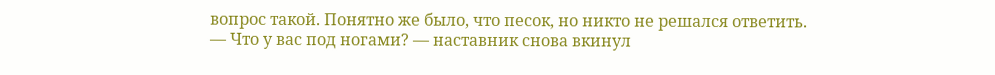вопрос такой. Понятно же было, что песок, но никто не решался ответить.
— Что у вас под ногами? — наставник снова вкинул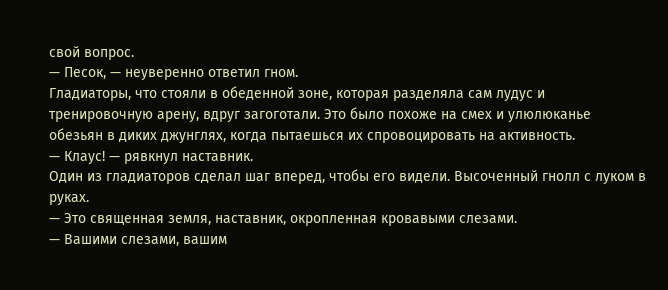свой вопрос.
— Песок, — неуверенно ответил гном.
Гладиаторы, что стояли в обеденной зоне, которая разделяла сам лудус и тренировочную арену, вдруг загоготали. Это было похоже на смех и улюлюканье обезьян в диких джунглях, когда пытаешься их спровоцировать на активность.
— Клаус! — рявкнул наставник.
Один из гладиаторов сделал шаг вперед, чтобы его видели. Высоченный гнолл с луком в руках.
— Это священная земля, наставник, окропленная кровавыми слезами.
— Вашими слезами, вашим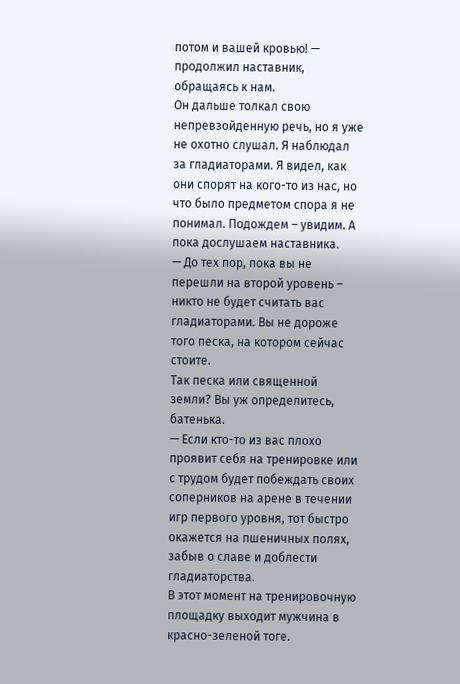потом и вашей кровью! — продолжил наставник, обращаясь к нам.
Он дальше толкал свою непревзойденную речь, но я уже не охотно слушал. Я наблюдал за гладиаторами. Я видел, как они спорят на кого-то из нас, но что было предметом спора я не понимал. Подождем – увидим. А пока дослушаем наставника.
— До тех пор, пока вы не перешли на второй уровень – никто не будет считать вас гладиаторами. Вы не дороже того песка, на котором сейчас стоите.
Так песка или священной земли? Вы уж определитесь, батенька.
— Если кто-то из вас плохо проявит себя на тренировке или с трудом будет побеждать своих соперников на арене в течении игр первого уровня, тот быстро окажется на пшеничных полях, забыв о славе и доблести гладиаторства.
В этот момент на тренировочную площадку выходит мужчина в красно-зеленой тоге.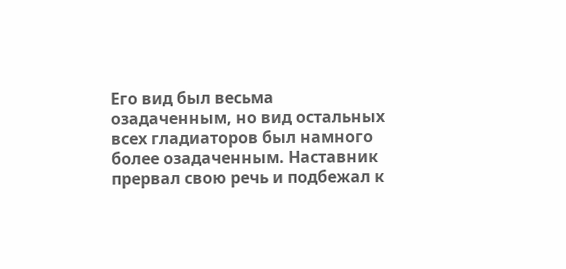Его вид был весьма озадаченным, но вид остальных всех гладиаторов был намного более озадаченным. Наставник прервал свою речь и подбежал к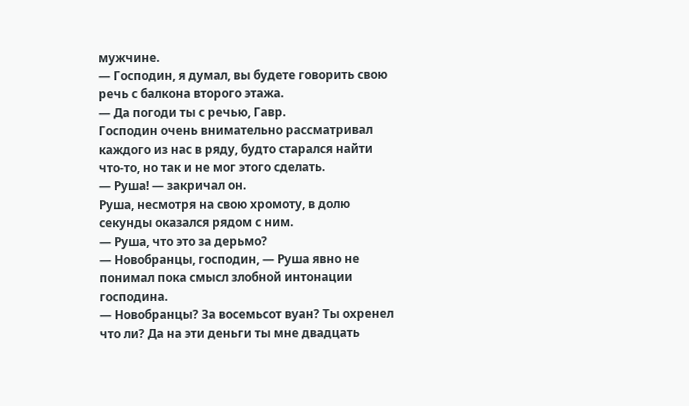мужчине.
— Господин, я думал, вы будете говорить свою речь с балкона второго этажа.
— Да погоди ты с речью, Гавр.
Господин очень внимательно рассматривал каждого из нас в ряду, будто старался найти что-то, но так и не мог этого сделать.
— Руша! — закричал он.
Руша, несмотря на свою хромоту, в долю секунды оказался рядом с ним.
— Руша, что это за дерьмо?
— Новобранцы, господин, — Руша явно не понимал пока смысл злобной интонации господина.
— Новобранцы? За восемьсот вуан? Ты охренел что ли? Да на эти деньги ты мне двадцать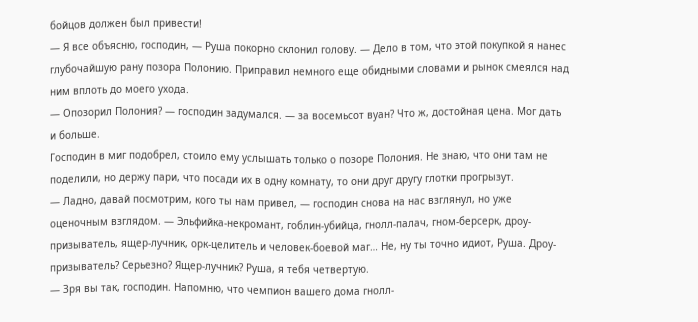бойцов должен был привести!
— Я все объясню, господин, — Руша покорно склонил голову. — Дело в том, что этой покупкой я нанес глубочайшую рану позора Полонию. Приправил немного еще обидными словами и рынок смеялся над ним вплоть до моего ухода.
— Опозорил Полония? — господин задумался. — за восемьсот вуан? Что ж, достойная цена. Мог дать и больше.
Господин в миг подобрел, стоило ему услышать только о позоре Полония. Не знаю, что они там не поделили, но держу пари, что посади их в одну комнату, то они друг другу глотки прогрызут.
— Ладно, давай посмотрим, кого ты нам привел, — господин снова на нас взглянул, но уже оценочным взглядом. — Эльфийка-некромант, гоблин-убийца, гнолл-палач, гном-берсерк, дроу-призыватель, ящер-лучник, орк-целитель и человек-боевой маг… Не, ну ты точно идиот, Руша. Дроу-призыватель? Серьезно? Ящер-лучник? Руша, я тебя четвертую.
— Зря вы так, господин. Напомню, что чемпион вашего дома гнолл-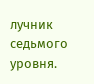лучник седьмого уровня.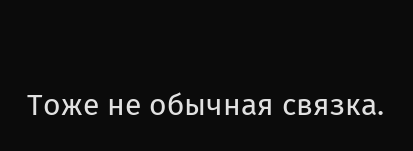Тоже не обычная связка.